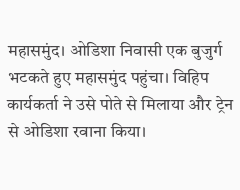महासमुंद। ओडिशा निवासी एक बुजुर्ग भटकते हुए महासमुंद पहुंचा। विहिप कार्यकर्ता ने उसे पोते से मिलाया और ट्रेन से ओडिशा रवाना किया।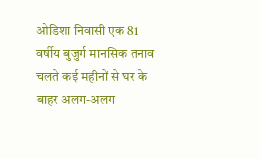ओडिशा निवासी एक 81 वर्षीय बुजुर्ग मानसिक तनाव चलते कई महीनों से घर के बाहर अलग-अलग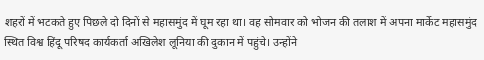शहरों में भटकते हुए पिछले दो दिनों से महासमुंद में घूम रहा था। वह सोमवार को भोजन की तलाश में अपना मार्केट महासमुंद स्थित विश्व हिंदू परिषद कार्यकर्ता अखिलेश लूनिया की दुकान में पहुंचे। उन्होंने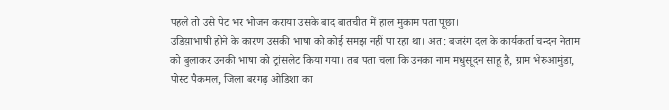पहले तो उसे पेट भर भोजन कराया उसके बाद बातचीत में हाल मुकाम पता पूछा।
उडिय़ाभाषी होने के कारण उसकी भाषा को कोई समझ नहीं पा रहा था। अत: बजरंग दल के कार्यकर्ता चन्दन नेताम को बुलाकर उनकी भाषा को ट्रांसलेट किया गया। तब पता चला कि उनका नाम मधुसूदन साहू है, ग्राम भेरुआमुंडा, पोस्ट पैकमल, जिला बरगढ़ ओडिशा का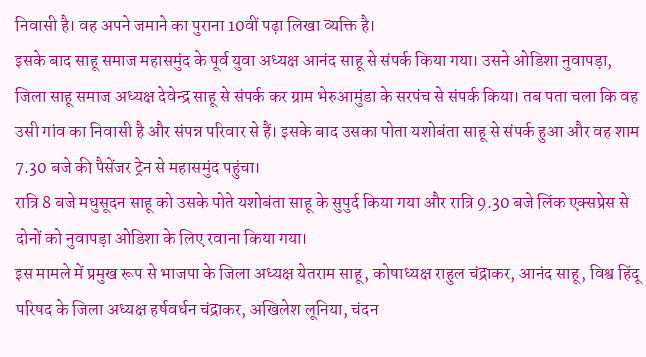निवासी है। वह अपने जमाने का पुराना 10वीं पढ़ा लिखा व्यक्ति है।
इसके बाद साहू समाज महासमुंद के पूर्व युवा अध्यक्ष आनंद साहू से संपर्क किया गया। उसने ओडिशा नुवापड़ा, जिला साहू समाज अध्यक्ष देवेन्द्र साहू से संपर्क कर ग्राम भेरुआमुंडा के सरपंच से संपर्क किया। तब पता चला कि वह उसी गांव का निवासी है और संपन्न परिवार से हैं। इसके बाद उसका पोता यशोबंता साहू से संपर्क हुआ और वह शाम 7.30 बजे की पैसेंजर ट्रेन से महासमुंद पहुंचा।
रात्रि 8 बजे मधुसूदन साहू को उसके पोते यशोबंता साहू के सुपुर्द किया गया और रात्रि 9.30 बजे लिंक एक्सप्रेस से दोनों को नुवापड़ा ओडिशा के लिए रवाना किया गया।
इस मामले में प्रमुख रूप से भाजपा के जिला अध्यक्ष येतराम साहू, कोषाध्यक्ष राहुल चंद्राकर, आनंद साहू, विश्व हिंदू परिषद के जिला अध्यक्ष हर्षवर्धन चंद्राकर, अखिलेश लूनिया, चंदन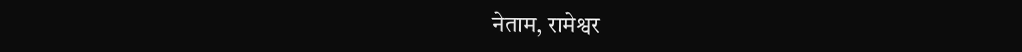नेताम, रामेश्वर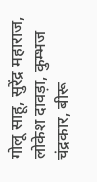गोलू साहू, सुरेंद्र महाराज, लोकेश दावड़ा, कुम्भज चंद्रकार, बीरू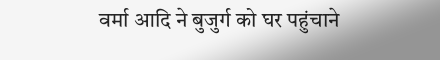वर्मा आदि ने बुजुर्ग को घर पहुंचाने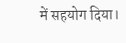में सहयोग दिया।